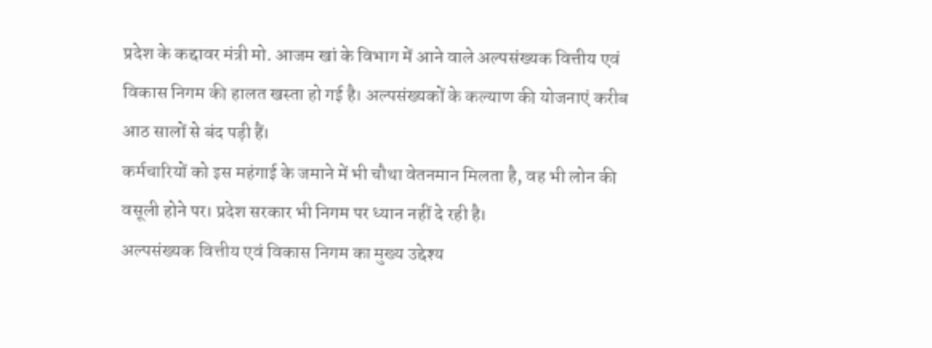प्रदेश के कद्दावर मंत्री मो. आजम खां के विभाग में आने वाले अल्पसंख्यक वित्तीय एवं विकास निगम की हालत खस्ता हो गई है। अल्पसंख्यकों के कल्याण की योजनाएं करीब आठ सालों से बंद पड़ी हैं।
कर्मचारियों को इस महंगाई के जमाने में भी चौथा वेतनमान मिलता है, वह भी लोन की वसूली होने पर। प्रदेश सरकार भी निगम पर ध्यान नहीं दे रही है।
अल्पसंख्यक वित्तीय एवं विकास निगम का मुख्य उद्देश्य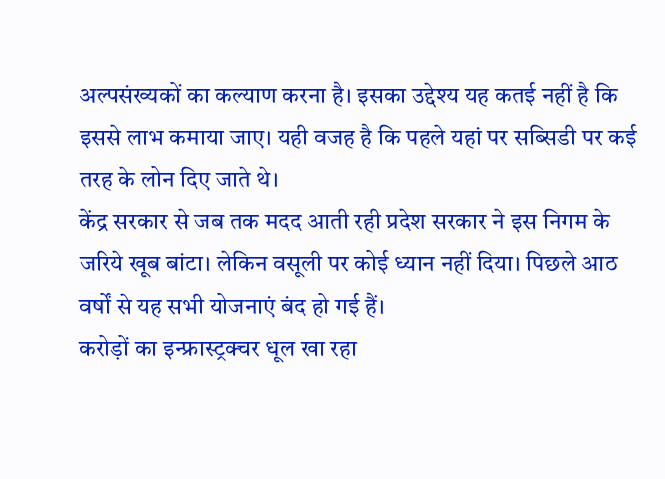अल्पसंख्यकों का कल्याण करना है। इसका उद्देश्य यह कतई नहीं है कि इससे लाभ कमाया जाए। यही वजह है कि पहले यहां पर सब्सिडी पर कई तरह के लोन दिए जाते थे।
केंद्र सरकार से जब तक मदद आती रही प्रदेश सरकार ने इस निगम के जरिये खूब बांटा। लेकिन वसूली पर कोई ध्यान नहीं दिया। पिछले आठ वर्षों से यह सभी योजनाएं बंद हो गई हैं।
करोड़ों का इन्फ्रास्ट्रक्चर धूल खा रहा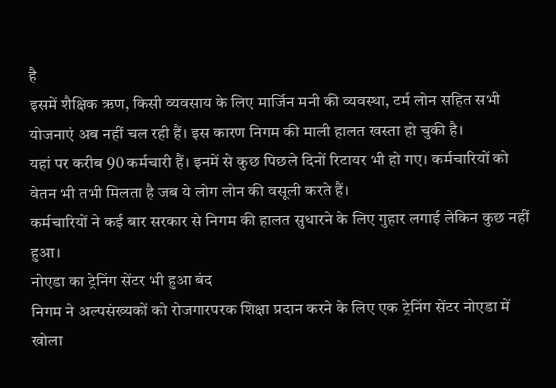है
इसमें शैक्षिक ऋण, किसी व्यवसाय के लिए मार्जिन मनी की व्यवस्था, टर्म लोन सहित सभी योजनाएं अब नहीं चल रही हैं। इस कारण निगम की माली हालत खस्ता हो चुकी है।
यहां पर करीब 90 कर्मचारी हैं। इनमें से कुछ पिछले दिनों रिटायर भी हो गए। कर्मचारियों को वेतन भी तभी मिलता है जब ये लोग लोन की वसूली करते हैं।
कर्मचारियों ने कई बार सरकार से निगम की हालत सुधारने के लिए गुहार लगाई लेकिन कुछ नहीं हुआ।
नोएडा का ट्रेनिंग सेंटर भी हुआ बंद
निगम ने अल्पसंख्यकों को रोजगारपरक शिक्षा प्रदान करने के लिए एक ट्रेनिंग सेंटर नोएडा में खोला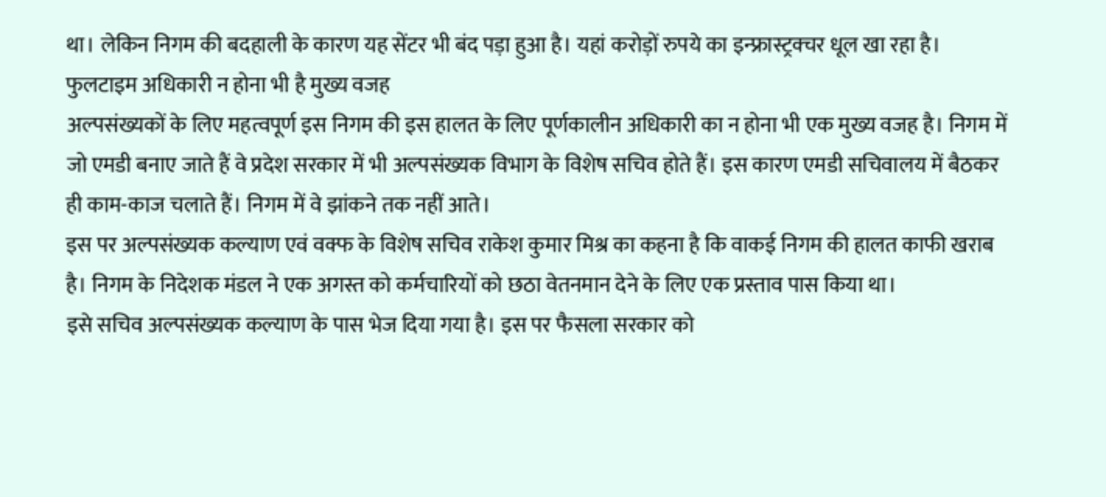था। लेकिन निगम की बदहाली के कारण यह सेंटर भी बंद पड़ा हुआ है। यहां करोड़ों रुपये का इन्फ्रास्ट्रक्चर धूल खा रहा है।
फुलटाइम अधिकारी न होना भी है मुख्य वजह
अल्पसंख्यकों के लिए महत्वपूर्ण इस निगम की इस हालत के लिए पूर्णकालीन अधिकारी का न होना भी एक मुख्य वजह है। निगम में जो एमडी बनाए जाते हैं वे प्रदेश सरकार में भी अल्पसंख्यक विभाग के विशेष सचिव होते हैं। इस कारण एमडी सचिवालय में बैठकर ही काम-काज चलाते हैं। निगम में वे झांकने तक नहीं आते।
इस पर अल्पसंख्यक कल्याण एवं वक्फ के विशेष सचिव राकेश कुमार मिश्र का कहना है कि वाकई निगम की हालत काफी खराब है। निगम के निदेशक मंडल ने एक अगस्त को कर्मचारियों को छठा वेतनमान देने के लिए एक प्रस्ताव पास किया था।
इसे सचिव अल्पसंख्यक कल्याण के पास भेज दिया गया है। इस पर फैसला सरकार को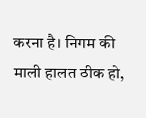करना है। निगम की माली हालत ठीक हो,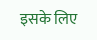इसके लिए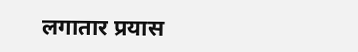लगातार प्रयास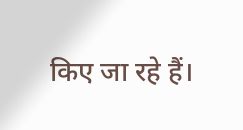किए जा रहे हैं।